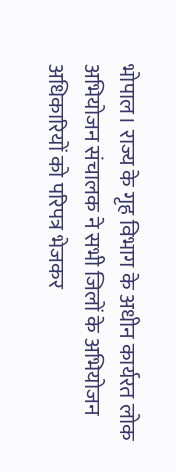भोपाल। राज्य के गृह विभाग के अधीन कार्यरत लोक अभियोजन संचालक ने सभी जिलों के अभियोजन अधिकारियों को परिपत्र भेजकर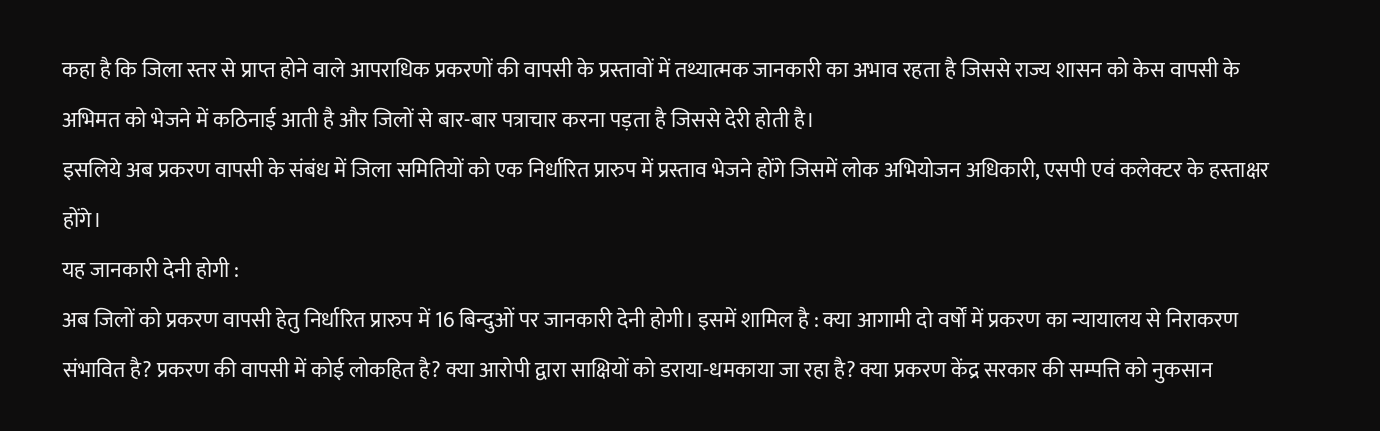कहा है कि जिला स्तर से प्राप्त होने वाले आपराधिक प्रकरणों की वापसी के प्रस्तावों में तथ्यात्मक जानकारी का अभाव रहता है जिससे राज्य शासन को केस वापसी के अभिमत को भेजने में कठिनाई आती है और जिलों से बार-बार पत्राचार करना पड़ता है जिससे देरी होती है।
इसलिये अब प्रकरण वापसी के संबंध में जिला समितियों को एक निर्धारित प्रारुप में प्रस्ताव भेजने होंगे जिसमें लोक अभियोजन अधिकारी, एसपी एवं कलेक्टर के हस्ताक्षर होंगे।
यह जानकारी देनी होगी :
अब जिलों को प्रकरण वापसी हेतु निर्धारित प्रारुप में 16 बिन्दुओं पर जानकारी देनी होगी। इसमें शामिल है : क्या आगामी दो वर्षों में प्रकरण का न्यायालय से निराकरण संभावित है? प्रकरण की वापसी में कोई लोकहित है? क्या आरोपी द्वारा साक्षियों को डराया-धमकाया जा रहा है? क्या प्रकरण केंद्र सरकार की सम्पत्ति को नुकसान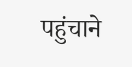पहुंचाने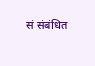सं संबंधित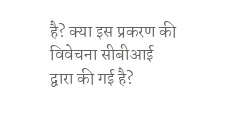है? क्या इस प्रकरण की विवेचना सीबीआई द्वारा की गई है?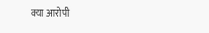क्या आरोपी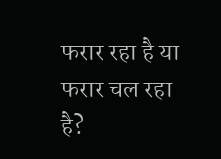फरार रहा है या फरार चल रहा है?